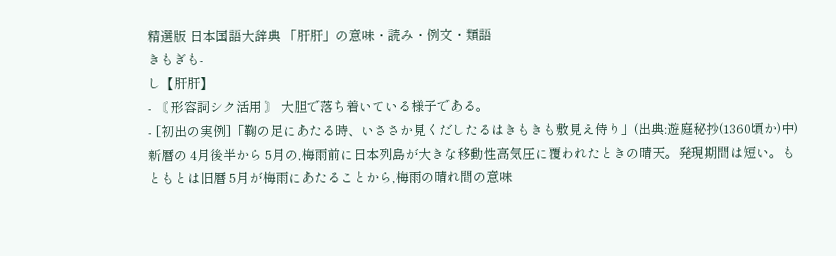精選版 日本国語大辞典 「肝肝」の意味・読み・例文・類語
きもぎも‐
し【肝肝】
- 〘 形容詞シク活用 〙 大胆で落ち着いている様子である。
- [初出の実例]「鞠の足にあたる時、いささか見くだしたるはきもきも敷見え侍り」(出典:遊庭秘抄(1360頃か)中)
新暦の 4月後半から 5月の,梅雨前に日本列島が大きな移動性高気圧に覆われたときの晴天。発現期間は短い。もともとは旧暦 5月が梅雨にあたることから,梅雨の晴れ間の意味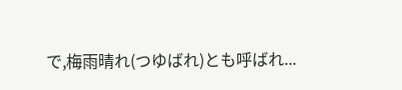で,梅雨晴れ(つゆばれ)とも呼ばれ...